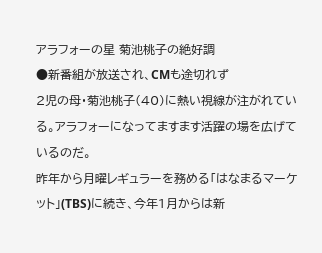アラフォーの星 菊池桃子の絶好調
●新番組が放送され、CMも途切れず
2児の母・菊池桃子(40)に熱い視線が注がれている。アラフォーになってますます活躍の場を広げているのだ。
昨年から月曜レギュラーを務める「はなまるマーケット」(TBS)に続き、今年1月からは新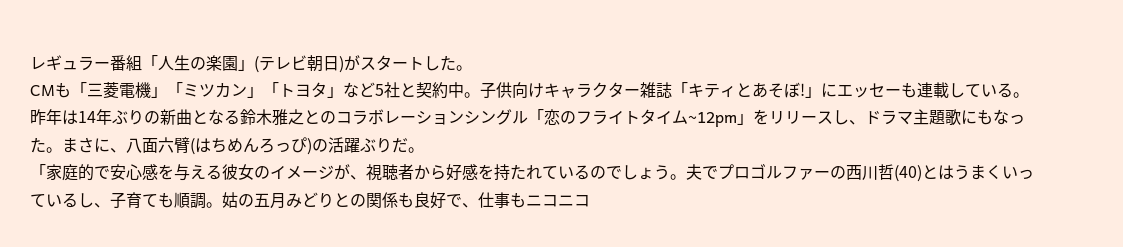レギュラー番組「人生の楽園」(テレビ朝日)がスタートした。
CMも「三菱電機」「ミツカン」「トヨタ」など5社と契約中。子供向けキャラクター雑誌「キティとあそぼ!」にエッセーも連載している。
昨年は14年ぶりの新曲となる鈴木雅之とのコラボレーションシングル「恋のフライトタイム~12pm」をリリースし、ドラマ主題歌にもなった。まさに、八面六臂(はちめんろっぴ)の活躍ぶりだ。
「家庭的で安心感を与える彼女のイメージが、視聴者から好感を持たれているのでしょう。夫でプロゴルファーの西川哲(40)とはうまくいっているし、子育ても順調。姑の五月みどりとの関係も良好で、仕事もニコニコ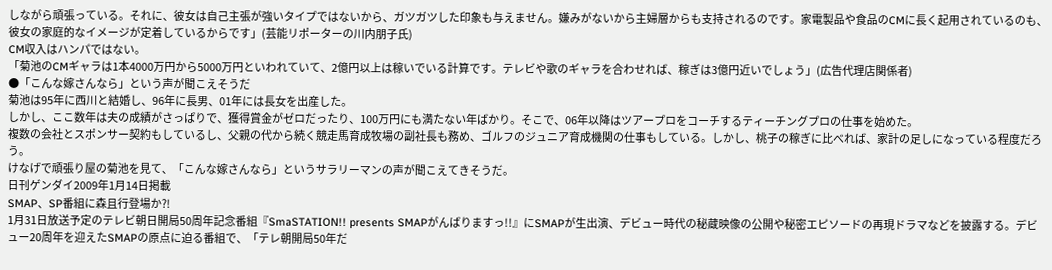しながら頑張っている。それに、彼女は自己主張が強いタイプではないから、ガツガツした印象も与えません。嫌みがないから主婦層からも支持されるのです。家電製品や食品のCMに長く起用されているのも、彼女の家庭的なイメージが定着しているからです」(芸能リポーターの川内朋子氏)
CM収入はハンパではない。
「菊池のCMギャラは1本4000万円から5000万円といわれていて、2億円以上は稼いでいる計算です。テレビや歌のギャラを合わせれば、稼ぎは3億円近いでしょう」(広告代理店関係者)
●「こんな嫁さんなら」という声が聞こえそうだ
菊池は95年に西川と結婚し、96年に長男、01年には長女を出産した。
しかし、ここ数年は夫の成績がさっぱりで、獲得賞金がゼロだったり、100万円にも満たない年ばかり。そこで、06年以降はツアープロをコーチするティーチングプロの仕事を始めた。
複数の会社とスポンサー契約もしているし、父親の代から続く競走馬育成牧場の副社長も務め、ゴルフのジュニア育成機関の仕事もしている。しかし、桃子の稼ぎに比べれば、家計の足しになっている程度だろう。
けなげで頑張り屋の菊池を見て、「こんな嫁さんなら」というサラリーマンの声が聞こえてきそうだ。
日刊ゲンダイ2009年1月14日掲載
SMAP、SP番組に森且行登場か?!
1月31日放送予定のテレビ朝日開局50周年記念番組『SmaSTATION!! presents SMAPがんばりますっ!!』にSMAPが生出演、デビュー時代の秘蔵映像の公開や秘密エピソードの再現ドラマなどを披露する。デビュー20周年を迎えたSMAPの原点に迫る番組で、「テレ朝開局50年だ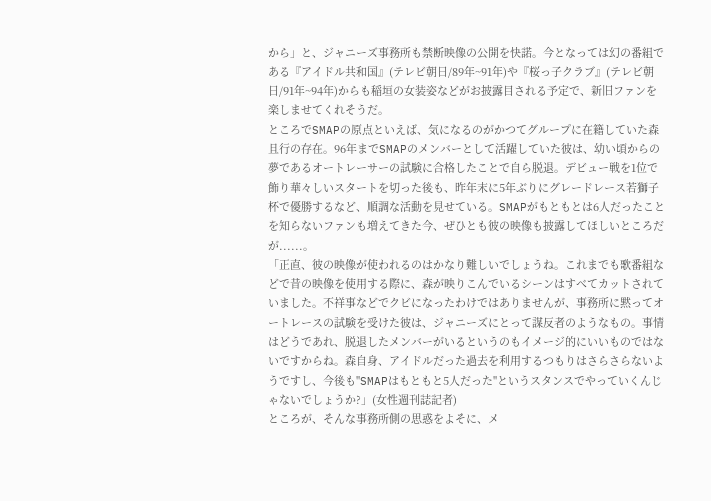から」と、ジャニーズ事務所も禁断映像の公開を快諾。今となっては幻の番組である『アイドル共和国』(テレビ朝日/89年~91年)や『桜っ子クラブ』(テレビ朝日/91年~94年)からも稲垣の女装姿などがお披露目される予定で、新旧ファンを楽しませてくれそうだ。
ところでSMAPの原点といえば、気になるのがかつてグループに在籍していた森且行の存在。96年までSMAPのメンバーとして活躍していた彼は、幼い頃からの夢であるオートレーサーの試験に合格したことで自ら脱退。デビュー戦を1位で飾り華々しいスタートを切った後も、昨年末に5年ぶりにグレードレース若獅子杯で優勝するなど、順調な活動を見せている。SMAPがもともとは6人だったことを知らないファンも増えてきた今、ぜひとも彼の映像も披露してほしいところだが......。
「正直、彼の映像が使われるのはかなり難しいでしょうね。これまでも歌番組などで昔の映像を使用する際に、森が映りこんでいるシーンはすべてカットされていました。不祥事などでクビになったわけではありませんが、事務所に黙ってオートレースの試験を受けた彼は、ジャニーズにとって謀反者のようなもの。事情はどうであれ、脱退したメンバーがいるというのもイメージ的にいいものではないですからね。森自身、アイドルだった過去を利用するつもりはさらさらないようですし、今後も"SMAPはもともと5人だった"というスタンスでやっていくんじゃないでしょうか?」(女性週刊誌記者)
ところが、そんな事務所側の思惑をよそに、メ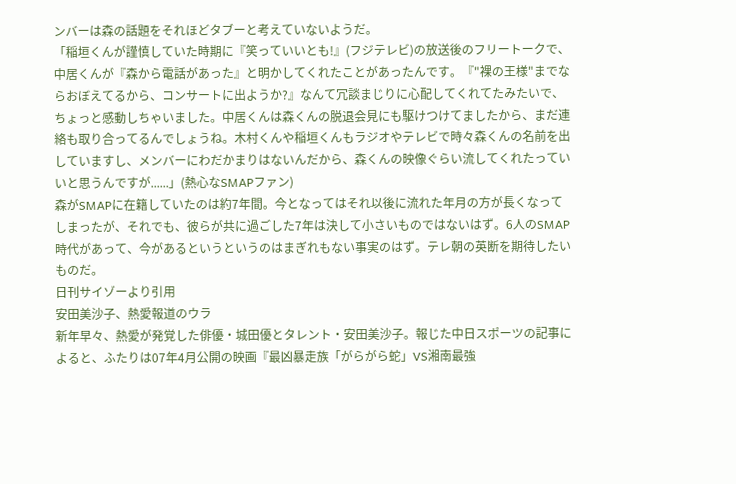ンバーは森の話題をそれほどタブーと考えていないようだ。
「稲垣くんが謹慎していた時期に『笑っていいとも!』(フジテレビ)の放送後のフリートークで、中居くんが『森から電話があった』と明かしてくれたことがあったんです。『"裸の王様"までならおぼえてるから、コンサートに出ようか?』なんて冗談まじりに心配してくれてたみたいで、ちょっと感動しちゃいました。中居くんは森くんの脱退会見にも駆けつけてましたから、まだ連絡も取り合ってるんでしょうね。木村くんや稲垣くんもラジオやテレビで時々森くんの名前を出していますし、メンバーにわだかまりはないんだから、森くんの映像ぐらい流してくれたっていいと思うんですが......」(熱心なSMAPファン)
森がSMAPに在籍していたのは約7年間。今となってはそれ以後に流れた年月の方が長くなってしまったが、それでも、彼らが共に過ごした7年は決して小さいものではないはず。6人のSMAP時代があって、今があるというというのはまぎれもない事実のはず。テレ朝の英断を期待したいものだ。
日刊サイゾーより引用
安田美沙子、熱愛報道のウラ
新年早々、熱愛が発覚した俳優・城田優とタレント・安田美沙子。報じた中日スポーツの記事によると、ふたりは07年4月公開の映画『最凶暴走族「がらがら蛇」VS湘南最強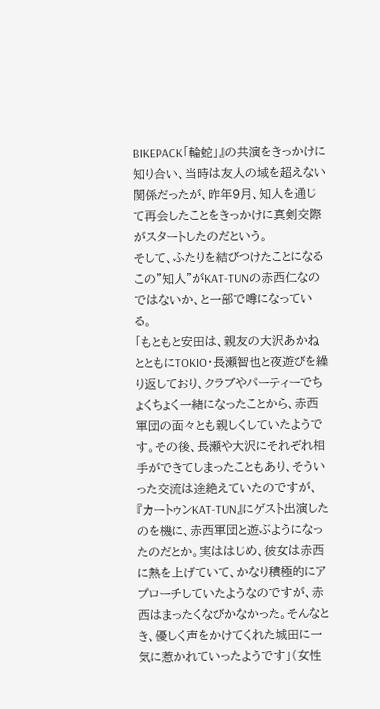BIKEPACK「輪蛇」』の共演をきっかけに知り合い、当時は友人の域を超えない関係だったが、昨年9月、知人を通じて再会したことをきっかけに真剣交際がスタートしたのだという。
そして、ふたりを結びつけたことになるこの"知人"がKAT-TUNの赤西仁なのではないか、と一部で噂になっている。
「もともと安田は、親友の大沢あかねとともにTOKIO・長瀬智也と夜遊びを繰り返しており、クラブやパーティーでちょくちょく一緒になったことから、赤西軍団の面々とも親しくしていたようです。その後、長瀬や大沢にそれぞれ相手ができてしまったこともあり、そういった交流は途絶えていたのですが、『カートゥンKAT-TUN』にゲスト出演したのを機に、赤西軍団と遊ぶようになったのだとか。実ははじめ、彼女は赤西に熱を上げていて、かなり積極的にアプローチしていたようなのですが、赤西はまったくなびかなかった。そんなとき、優しく声をかけてくれた城田に一気に惹かれていったようです」(女性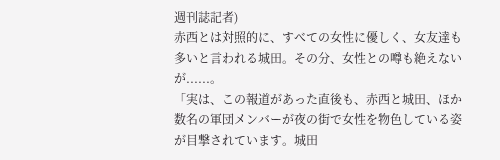週刊誌記者)
赤西とは対照的に、すべての女性に優しく、女友達も多いと言われる城田。その分、女性との噂も絶えないが......。
「実は、この報道があった直後も、赤西と城田、ほか数名の軍団メンバーが夜の街で女性を物色している姿が目撃されています。城田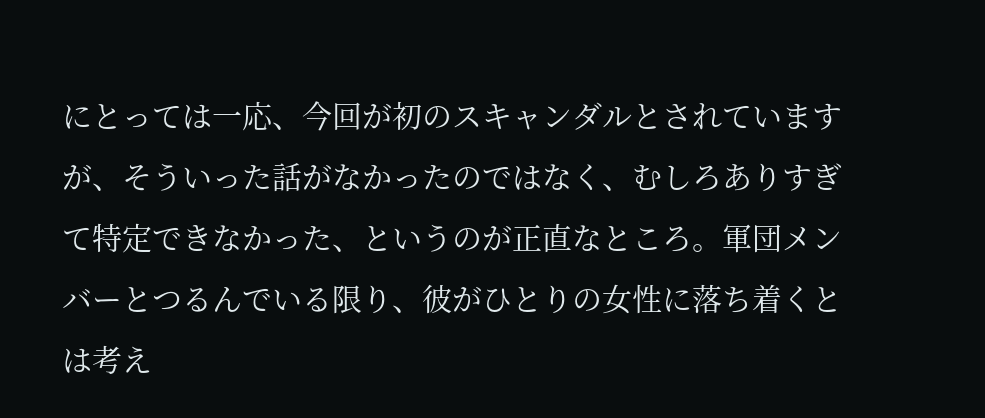にとっては一応、今回が初のスキャンダルとされていますが、そういった話がなかったのではなく、むしろありすぎて特定できなかった、というのが正直なところ。軍団メンバーとつるんでいる限り、彼がひとりの女性に落ち着くとは考え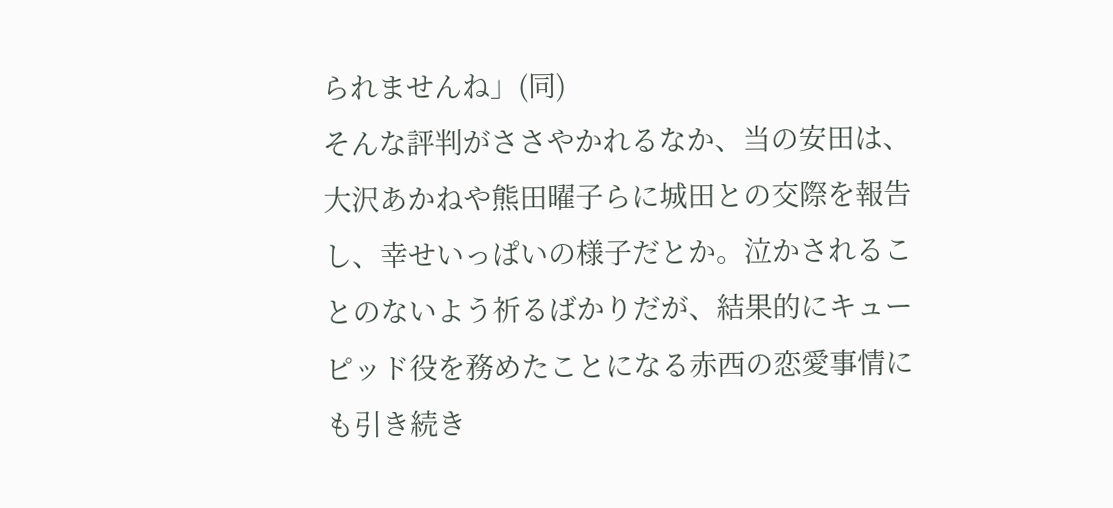られませんね」(同)
そんな評判がささやかれるなか、当の安田は、大沢あかねや熊田曜子らに城田との交際を報告し、幸せいっぱいの様子だとか。泣かされることのないよう祈るばかりだが、結果的にキューピッド役を務めたことになる赤西の恋愛事情にも引き続き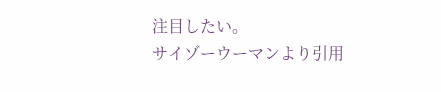注目したい。
サイゾーウーマンより引用